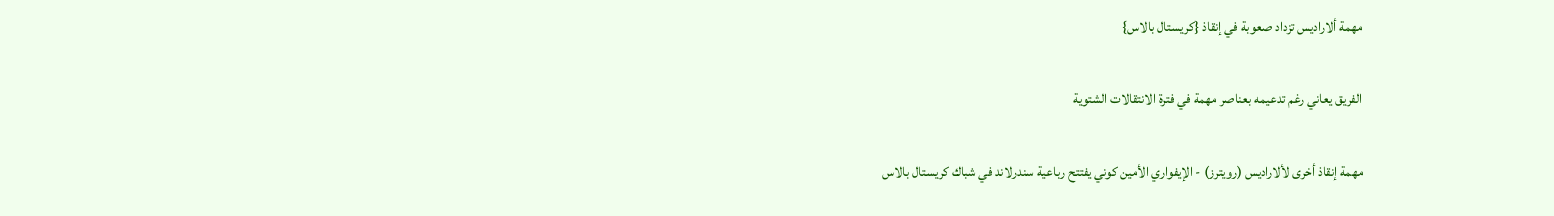مهمة ألاراديس تزداد صعوبة في إنقاذ {كريستال بالاس}

الفريق يعاني رغم تدعيمه بعناصر مهمة في فترة الانتقالات الشتوية

مهمة إنقاذ أخرى لألاراديس (رويترز) - الإيفواري الأمين كوني يفتتح رباعية سندرلاند في شباك كريستال بالاس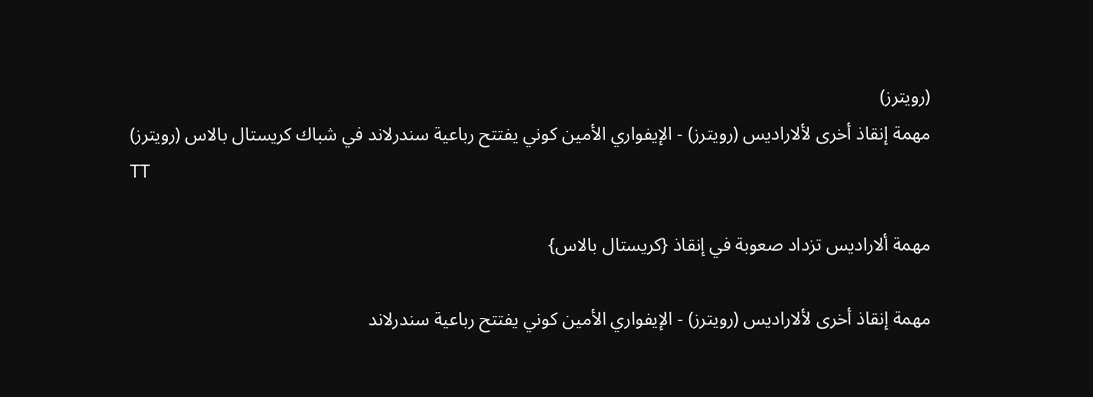(رويترز)
مهمة إنقاذ أخرى لألاراديس (رويترز) - الإيفواري الأمين كوني يفتتح رباعية سندرلاند في شباك كريستال بالاس (رويترز)
TT

مهمة ألاراديس تزداد صعوبة في إنقاذ {كريستال بالاس}

مهمة إنقاذ أخرى لألاراديس (رويترز) - الإيفواري الأمين كوني يفتتح رباعية سندرلاند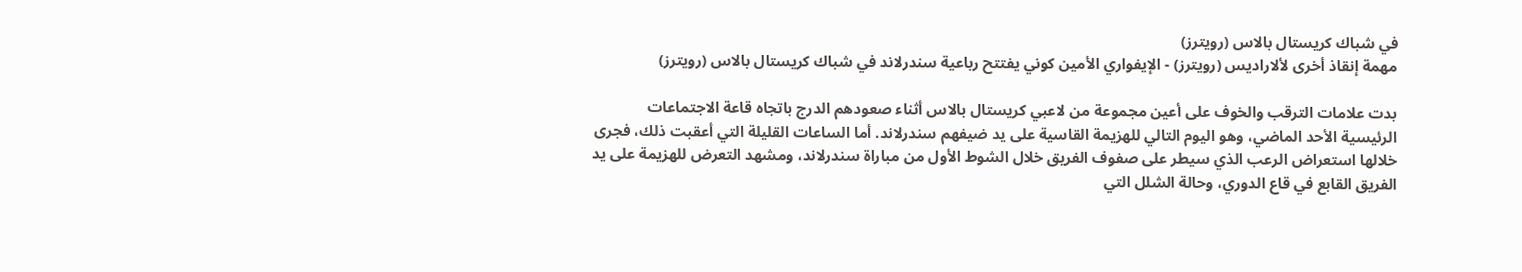في شباك كريستال بالاس (رويترز)
مهمة إنقاذ أخرى لألاراديس (رويترز) - الإيفواري الأمين كوني يفتتح رباعية سندرلاند في شباك كريستال بالاس (رويترز)

بدت علامات الترقب والخوف على أعين مجموعة من لاعبي كريستال بالاس أثناء صعودهم الدرج باتجاه قاعة الاجتماعات الرئيسية الأحد الماضي، وهو اليوم التالي للهزيمة القاسية على يد ضيفهم سندرلاند. أما الساعات القليلة التي أعقبت ذلك، فجرى خلالها استعراض الرعب الذي سيطر على صفوف الفريق خلال الشوط الأول من مباراة سندرلاند، ومشهد التعرض للهزيمة على يد الفريق القابع في قاع الدوري، وحالة الشلل التي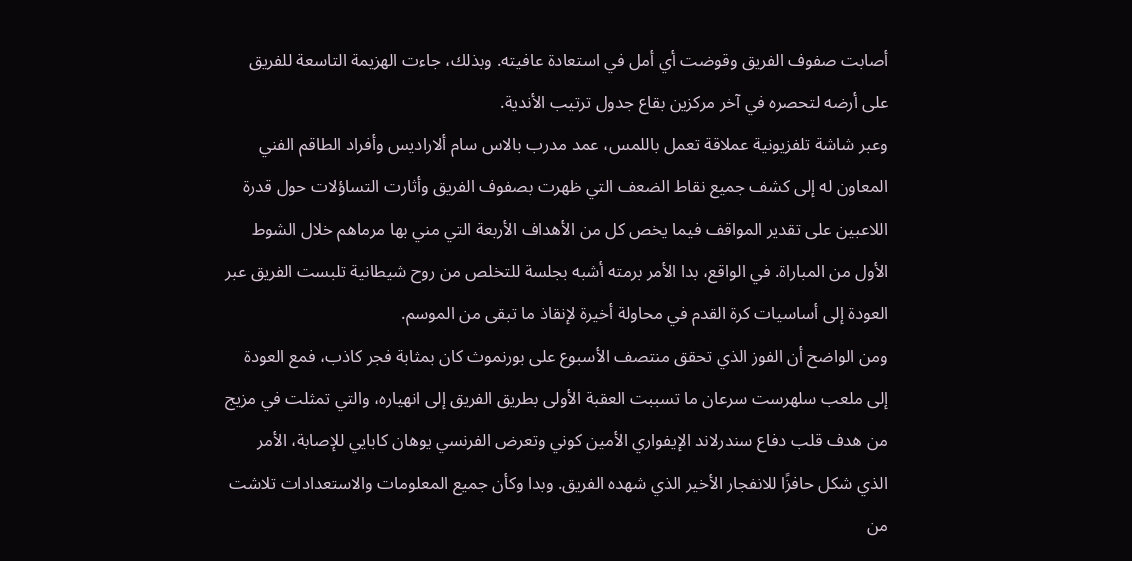أصابت صفوف الفريق وقوضت أي أمل في استعادة عافيته. وبذلك، جاءت الهزيمة التاسعة للفريق على أرضه لتحصره في آخر مركزين بقاع جدول ترتيب الأندية.
وعبر شاشة تلفزيونية عملاقة تعمل باللمس، عمد مدرب بالاس سام ألاراديس وأفراد الطاقم الفني المعاون له إلى كشف جميع نقاط الضعف التي ظهرت بصفوف الفريق وأثارت التساؤلات حول قدرة اللاعبين على تقدير المواقف فيما يخص كل من الأهداف الأربعة التي مني بها مرماهم خلال الشوط الأول من المباراة. في الواقع، بدا الأمر برمته أشبه بجلسة للتخلص من روح شيطانية تلبست الفريق عبر العودة إلى أساسيات كرة القدم في محاولة أخيرة لإنقاذ ما تبقى من الموسم.
ومن الواضح أن الفوز الذي تحقق منتصف الأسبوع على بورنموث كان بمثابة فجر كاذب، فمع العودة إلى ملعب سلهرست سرعان ما تسببت العقبة الأولى بطريق الفريق إلى انهياره، والتي تمثلت في مزيج من هدف قلب دفاع سندرلاند الإيفواري الأمين كوني وتعرض الفرنسي يوهان كابايي للإصابة، الأمر الذي شكل حافزًا للانفجار الأخير الذي شهده الفريق. وبدا وكأن جميع المعلومات والاستعدادات تلاشت من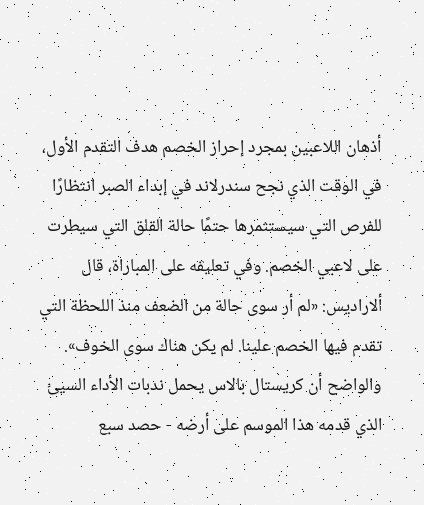أذهان اللاعبين بمجرد إحراز الخصم هدف التقدم الأول، في الوقت الذي نجح سندرلاند في إبداء الصبر انتظارًا للفرص التي سيستثمرها حتمًا حالة القلق التي سيطرت على لاعبي الخصم. وفي تعليقه على المباراة، قال ألاراديس: «لم أر سوى حالة من الضعف منذ اللحظة التي تقدم فيها الخصم علينا. لم يكن هناك سوى الخوف».
والواضح أن كريستال بالاس يحمل ندبات الأداء السيئ الذي قدمه هذا الموسم على أرضه - حصد سبع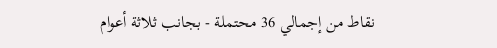نقاط من إجمالي 36 محتملة - بجانب ثلاثة أعوام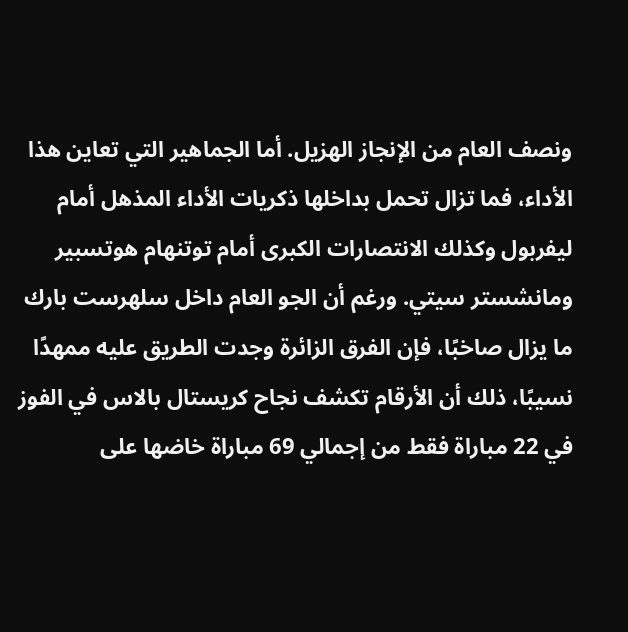ونصف العام من الإنجاز الهزيل. أما الجماهير التي تعاين هذا الأداء، فما تزال تحمل بداخلها ذكريات الأداء المذهل أمام ليفربول وكذلك الانتصارات الكبرى أمام توتنهام هوتسبير ومانشستر سيتي. ورغم أن الجو العام داخل سلهرست بارك ما يزال صاخبًا، فإن الفرق الزائرة وجدت الطريق عليه ممهدًا نسيبًا، ذلك أن الأرقام تكشف نجاح كريستال بالاس في الفوز في 22 مباراة فقط من إجمالي 69 مباراة خاضها على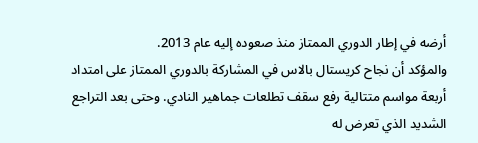أرضه في إطار الدوري الممتاز منذ صعوده إليه عام 2013.
والمؤكد أن نجاح كريستال بالاس في المشاركة بالدوري الممتاز على امتداد أربعة مواسم متتالية رفع سقف تطلعات جماهير النادي. وحتى بعد التراجع الشديد الذي تعرض له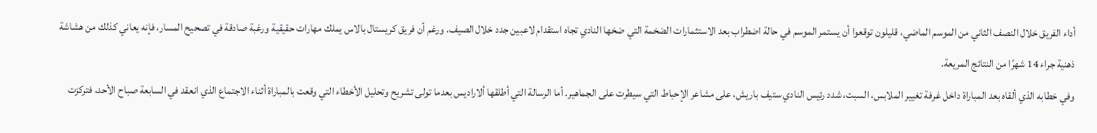أداء الفريق خلال النصف الثاني من الموسم الماضي، قليلون توقعوا أن يستمر الموسم في حالة اضطراب بعد الاستثمارات الضخمة التي ضخها النادي تجاه استقدام لاعبين جدد خلال الصيف. ورغم أن فريق كريستال بالاس يملك مهارات حقيقية ورغبة صادقة في تصحيح المسار، فإنه يعاني كذلك من هشاشة ذهنية جراء 14 شهرًا من النتائج المريعة.
وفي خطابه الذي ألقاه بعد المباراة داخل غرفة تغيير الملابس، السبت، شدد رئيس النادي ستيف باريش، على مشاعر الإحباط التي سيطرت على الجماهير. أما الرسالة التي أطلقها ألاراديس بعدما تولى تشريح وتحليل الأخطاء التي وقعت بالمباراة أثناء الاجتماع الذي انعقد في السابعة صباح الأحد، فتركزت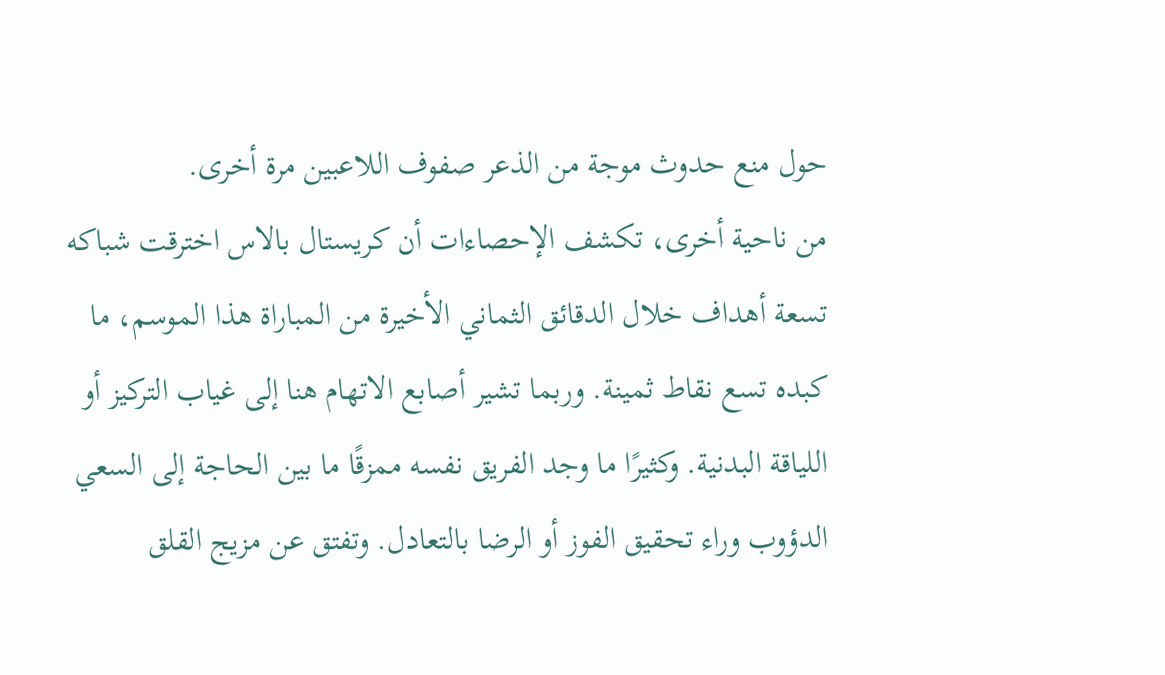حول منع حدوث موجة من الذعر صفوف اللاعبين مرة أخرى.
من ناحية أخرى، تكشف الإحصاءات أن كريستال بالاس اخترقت شباكه تسعة أهداف خلال الدقائق الثماني الأخيرة من المباراة هذا الموسم، ما كبده تسع نقاط ثمينة. وربما تشير أصابع الاتهام هنا إلى غياب التركيز أو اللياقة البدنية. وكثيرًا ما وجد الفريق نفسه ممزقًا ما بين الحاجة إلى السعي الدؤوب وراء تحقيق الفوز أو الرضا بالتعادل. وتفتق عن مزيج القلق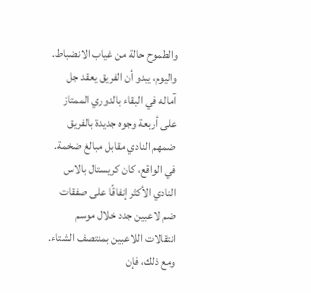والطموح حالة من غياب الانضباط.
واليوم، يبدو أن الفريق يعقد جل آماله في البقاء بالدوري الممتاز على أربعة وجوه جديدة بالفريق ضمهم النادي مقابل مبالغ ضخمة. في الواقع، كان كريستال بالاس النادي الأكثر إنفاقًا على صفقات ضم لاعبين جدد خلال موسم انتقالات اللاعبين بمنتصف الشتاء. ومع ذلك، فإن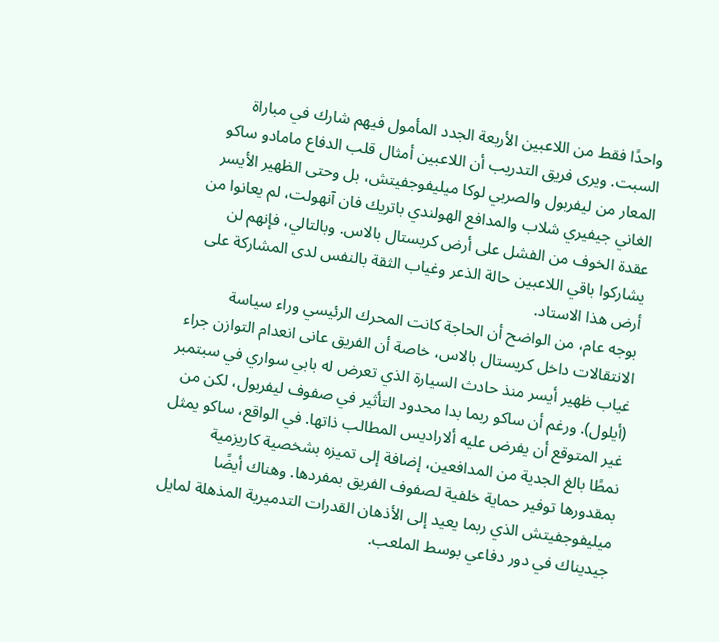واحدًا فقط من اللاعبين الأربعة الجدد المأمول فيهم شارك في مباراة السبت. ويرى فريق التدريب أن اللاعبين أمثال قلب الدفاع مامادو ساكو المعار من ليفربول والصربي لوكا ميليفوجفيتش، بل وحتى الظهير الأيسر الغاني جيفيري شلاب والمدافع الهولندي باتريك فان آنهولت، لم يعانوا من عقدة الخوف من الفشل على أرض كريستال بالاس. وبالتالي، فإنهم لن يشاركوا باقي اللاعبين حالة الذعر وغياب الثقة بالنفس لدى المشاركة على أرض هذا الاستاد.
بوجه عام، من الواضح أن الحاجة كانت المحرك الرئيسي وراء سياسة الانتقالات داخل كريستال بالاس، خاصة أن الفريق عانى انعدام التوازن جراء غياب ظهير أيسر منذ حادث السيارة الذي تعرض له بابي سواري في سبتمبر (أيلول). ورغم أن ساكو ربما بدا محدود التأثير في صفوف ليفربول، لكن من غير المتوقع أن يفرض عليه ألاراديس المطالب ذاتها. في الواقع، ساكو يمثل نمطًا بالغ الجدية من المدافعين، إضافة إلى تميزه بشخصية كاريزمية بمقدورها توفير حماية خلفية لصفوف الفريق بمفردها. وهناك أيضًا ميليفوجفيتش الذي ربما يعيد إلى الأذهان القدرات التدميرية المذهلة لمايل جيديناك في دور دفاعي بوسط الملعب.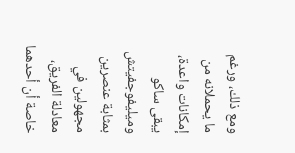ومع ذلك، ورغم ما يحملانه من إمكانات واعدة، يبقى ساكو وميليفوجفيتش بمثابة عنصرين مجهولين في معادلة الفريق، خاصة أن أحدهما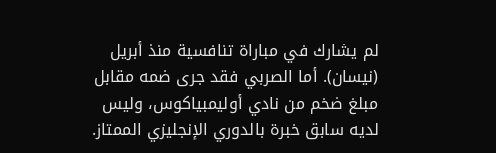لم يشارك في مباراة تنافسية منذ أبريل (نيسان). أما الصربي فقد جرى ضمه مقابل مبلغ ضخم من نادي أوليمبياكوس، وليس لديه سابق خبرة بالدوري الإنجليزي الممتاز.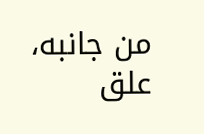من جانبه، علق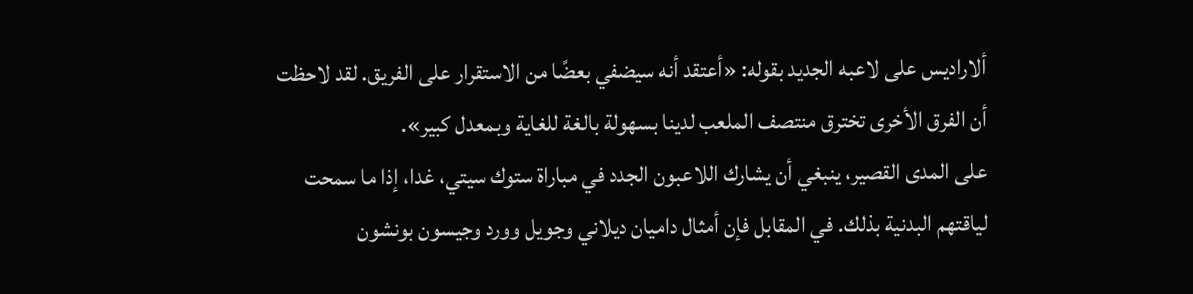ألاراديس على لاعبه الجديد بقوله: «أعتقد أنه سيضفي بعضًا من الاستقرار على الفريق. لقد لاحظت أن الفرق الأخرى تخترق منتصف الملعب لدينا بسهولة بالغة للغاية وبمعدل كبير».
على المدى القصير، ينبغي أن يشارك اللاعبون الجدد في مباراة ستوك سيتي، غدا، إذا ما سمحت لياقتهم البدنية بذلك. في المقابل فإن أمثال داميان ديلاني وجويل وورد وجيسون بونشون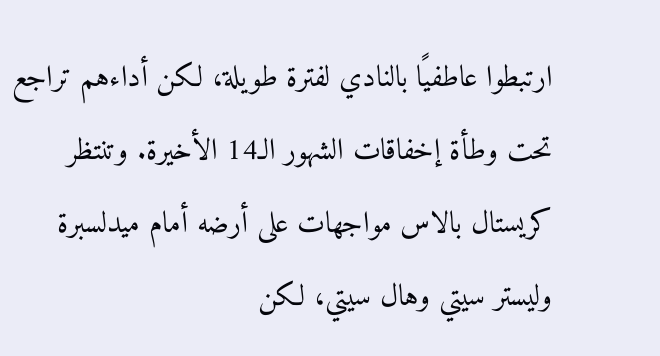ارتبطوا عاطفيًا بالنادي لفترة طويلة، لكن أداءهم تراجع تحت وطأة إخفاقات الشهور الـ14 الأخيرة. وتنتظر كريستال بالاس مواجهات على أرضه أمام ميدلسبرة وليستر سيتي وهال سيتي، لكن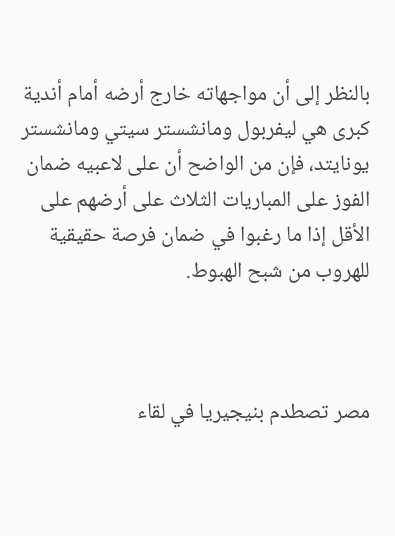بالنظر إلى أن مواجهاته خارج أرضه أمام أندية كبرى هي ليفربول ومانشستر سيتي ومانشستر يونايتد، فإن من الواضح أن على لاعبيه ضمان الفوز على المباريات الثلاث على أرضهم على الأقل إذا ما رغبوا في ضمان فرصة حقيقية للهروب من شبح الهبوط.



مصر تصطدم بنيجيريا في لقاء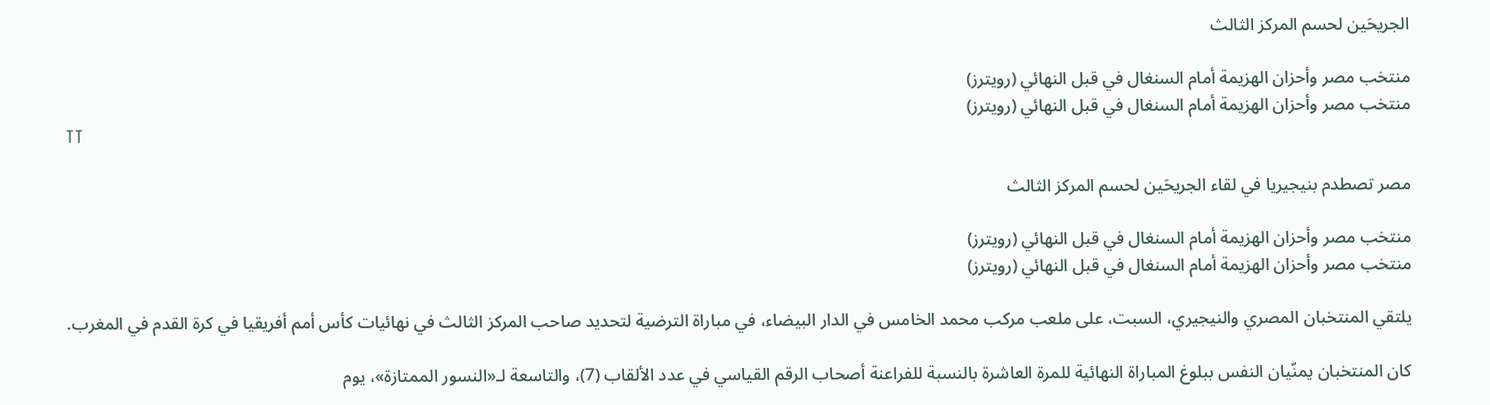الجريحَين لحسم المركز الثالث

منتخب مصر وأحزان الهزيمة أمام السنغال في قبل النهائي (رويترز)
منتخب مصر وأحزان الهزيمة أمام السنغال في قبل النهائي (رويترز)
TT

مصر تصطدم بنيجيريا في لقاء الجريحَين لحسم المركز الثالث

منتخب مصر وأحزان الهزيمة أمام السنغال في قبل النهائي (رويترز)
منتخب مصر وأحزان الهزيمة أمام السنغال في قبل النهائي (رويترز)

يلتقي المنتخبان المصري والنيجيري، السبت، على ملعب مركب محمد الخامس في الدار البيضاء، في مباراة الترضية لتحديد صاحب المركز الثالث في نهائيات كأس أمم أفريقيا في كرة القدم في المغرب.

كان المنتخبان يمنّيان النفس ببلوغ المباراة النهائية للمرة العاشرة بالنسبة للفراعنة أصحاب الرقم القياسي في عدد الألقاب (7)، والتاسعة لـ«النسور الممتازة»، يوم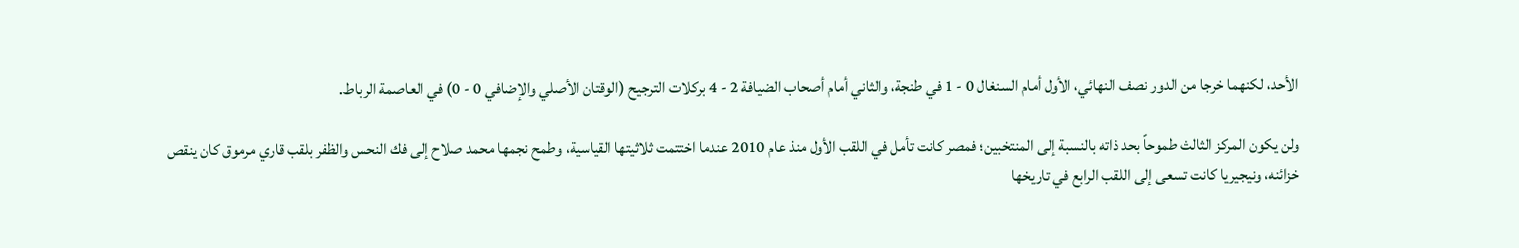الأحد، لكنهما خرجا من الدور نصف النهائي، الأول أمام السنغال 0 - 1 في طنجة، والثاني أمام أصحاب الضيافة 2 - 4 بركلات الترجيح (الوقتان الأصلي والإضافي 0 - 0) في العاصمة الرباط.

ولن يكون المركز الثالث طموحاً بحد ذاته بالنسبة إلى المنتخبين؛ فمصر كانت تأمل في اللقب الأول منذ عام 2010 عندما اختتمت ثلاثيتها القياسية، وطمح نجمها محمد صلاح إلى فك النحس والظفر بلقب قاري مرموق كان ينقص خزائنه، ونيجيريا كانت تسعى إلى اللقب الرابع في تاريخها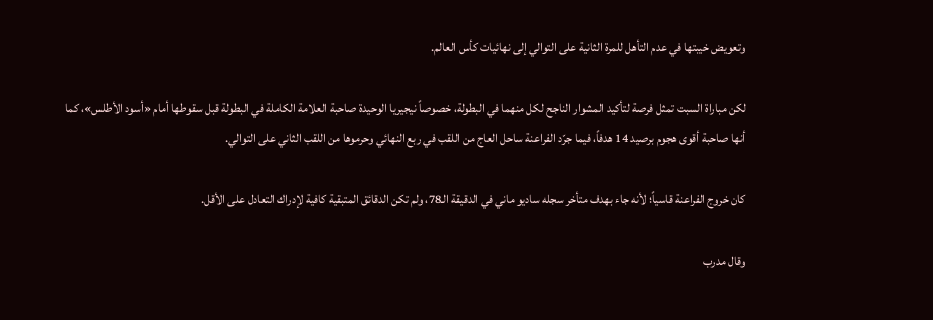وتعويض خيبتها في عدم التأهل للمرة الثانية على التوالي إلى نهائيات كأس العالم.

لكن مباراة السبت تمثل فرصة لتأكيد المشوار الناجح لكل منهما في البطولة، خصوصاً نيجيريا الوحيدة صاحبة العلامة الكاملة في البطولة قبل سقوطها أمام «أسود الأطلس»، كما أنها صاحبة أقوى هجوم برصيد 14 هدفاً، فيما جرّد الفراعنة ساحل العاج من اللقب في ربع النهائي وحرموها من اللقب الثاني على التوالي.

كان خروج الفراعنة قاسياً؛ لأنه جاء بهدف متأخر سجله ساديو ماني في الدقيقة الـ78، ولم تكن الدقائق المتبقية كافية لإدراك التعادل على الأقل.

وقال مدرب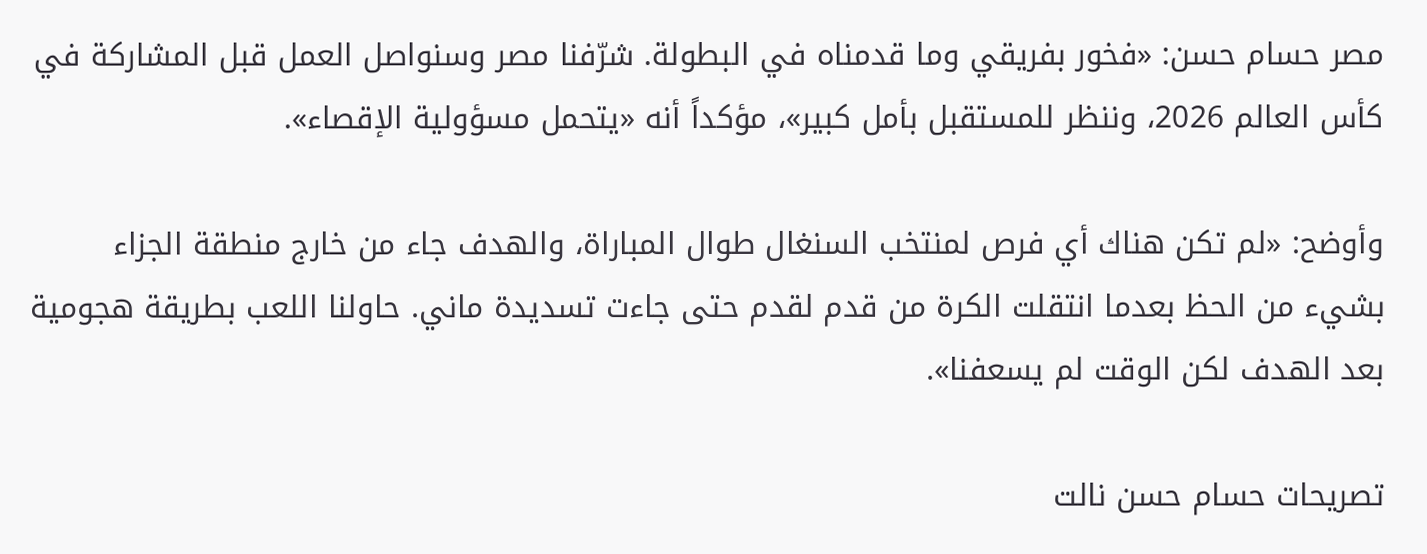مصر حسام حسن: «فخور بفريقي وما قدمناه في البطولة. شرّفنا مصر وسنواصل العمل قبل المشاركة في كأس العالم 2026، وننظر للمستقبل بأمل كبير»، مؤكداً أنه «يتحمل مسؤولية الإقصاء».

وأوضح: «لم تكن هناك أي فرص لمنتخب السنغال طوال المباراة، والهدف جاء من خارج منطقة الجزاء بشيء من الحظ بعدما انتقلت الكرة من قدم لقدم حتى جاءت تسديدة ماني. حاولنا اللعب بطريقة هجومية بعد الهدف لكن الوقت لم يسعفنا».

تصريحات حسام حسن نالت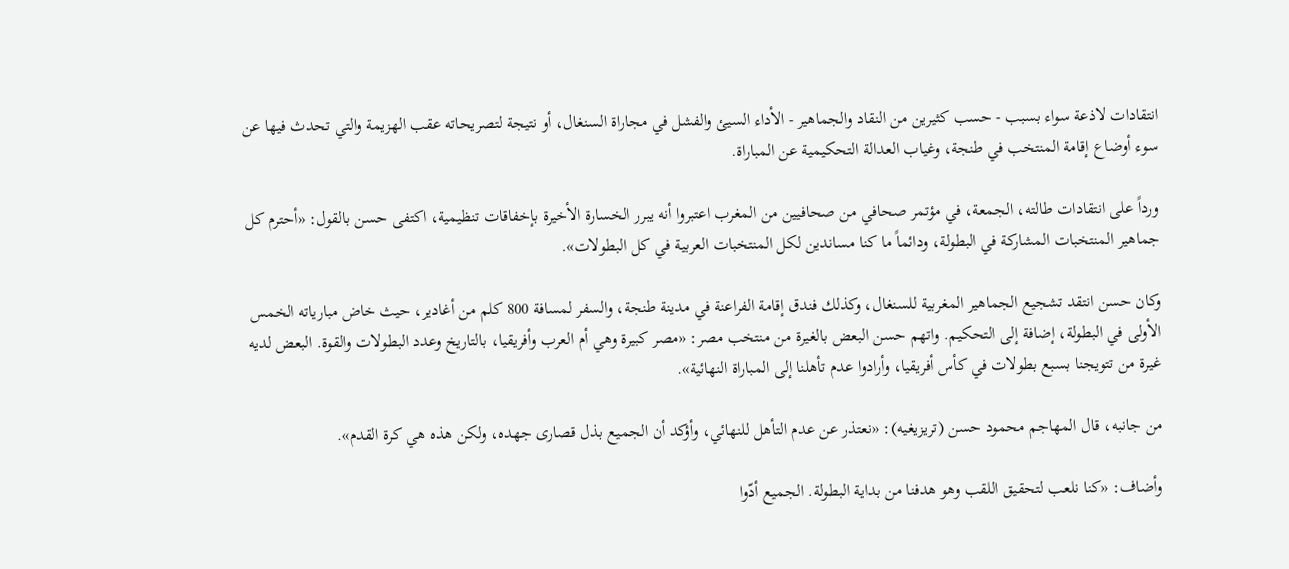انتقادات لاذعة سواء بسبب - حسب كثيرين من النقاد والجماهير - الأداء السيئ والفشل في مجاراة السنغال، أو نتيجة لتصريحاته عقب الهزيمة والتي تحدث فيها عن سوء أوضاع إقامة المنتخب في طنجة، وغياب العدالة التحكيمية عن المباراة.

ورداً على انتقادات طالته، الجمعة، في مؤتمر صحافي من صحافيين من المغرب اعتبروا أنه يبرر الخسارة الأخيرة بإخفاقات تنظيمية، اكتفى حسن بالقول: «أحترم كل جماهير المنتخبات المشاركة في البطولة، ودائماً ما كنا مساندين لكل المنتخبات العربية في كل البطولات».

وكان حسن انتقد تشجيع الجماهير المغربية للسنغال، وكذلك فندق إقامة الفراعنة في مدينة طنجة، والسفر لمسافة 800 كلم من أغادير، حيث خاض مبارياته الخمس الأولى في البطولة، إضافة إلى التحكيم. واتهم حسن البعض بالغيرة من منتخب مصر: «مصر كبيرة وهي أم العرب وأفريقيا، بالتاريخ وعدد البطولات والقوة. البعض لديه غيرة من تتويجنا بسبع بطولات في كأس أفريقيا، وأرادوا عدم تأهلنا إلى المباراة النهائية».

من جانبه، قال المهاجم محمود حسن (تريزيغيه): «نعتذر عن عدم التأهل للنهائي، وأؤكد أن الجميع بذل قصارى جهده، ولكن هذه هي كرة القدم».

وأضاف: «كنا نلعب لتحقيق اللقب وهو هدفنا من بداية البطولة. الجميع أدّوا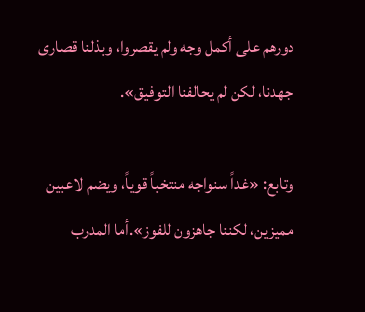دورهم على أكمل وجه ولم يقصروا، وبذلنا قصارى جهدنا، لكن لم يحالفنا التوفيق».

وتابع: «غداً سنواجه منتخباً قوياً، ويضم لاعبين مميزين، لكننا جاهزون للفوز».أما المدرب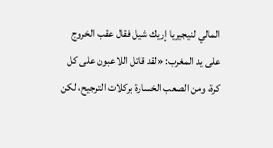المالي لنيجيريا إريك شيل فقال عقب الخروج على يد المغرب: «لقد قاتل اللاعبون على كل كرة، ومن الصعب الخسارة بركلات الترجيح، لكن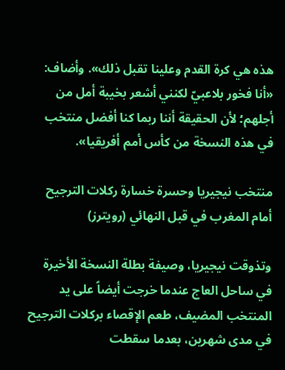هذه هي كرة القدم وعلينا تقبل ذلك». وأضاف: «أنا فخور بلاعبيّ لكنني أشعر بخيبة أمل من أجلهم؛ لأن الحقيقة أننا ربما كنا أفضل منتخب في هذه النسخة من كأس أمم أفريقيا».

منتخب نيجيريا وحسرة خسارة ركلات الترجيح أمام المغرب في قبل النهائي (رويترز)

وتذوقت نيجيريا، وصيفة بطلة النسخة الأخيرة في ساحل العاج عندما خرجت أيضاً على يد المنتخب المضيف، طعم الإقصاء بركلات الترجيح في مدى شهرين، بعدما سقطت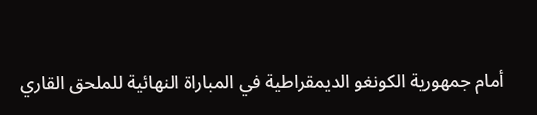أمام جمهورية الكونغو الديمقراطية في المباراة النهائية للملحق القاري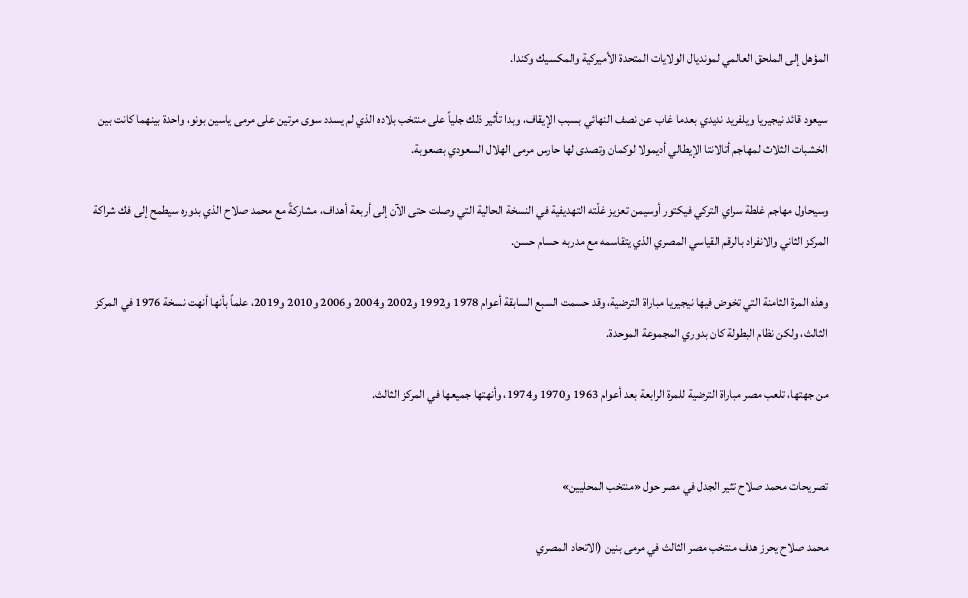المؤهل إلى الملحق العالمي لمونديال الولايات المتحدة الأميركية والمكسيك وكندا.

سيعود قائد نيجيريا ويلفريد نديدي بعدما غاب عن نصف النهائي بسبب الإيقاف، وبدا تأثير ذلك جلياً على منتخب بلاده الذي لم يسدد سوى مرتين على مرمى ياسين بونو، واحدة بينهما كانت بين الخشبات الثلاث لمهاجم أتالانتا الإيطالي أديمولا لوكمان وتصدى لها حارس مرمى الهلال السعودي بصعوبة.

وسيحاول مهاجم غلطة سراي التركي فيكتور أوسيمن تعزيز غلّته التهديفية في النسخة الحالية التي وصلت حتى الآن إلى أربعة أهداف، مشاركةً مع محمد صلاح الذي بدوره سيطمح إلى فك شراكة المركز الثاني والانفراد بالرقم القياسي المصري الذي يتقاسمه مع مدربه حسام حسن.

وهذه المرة الثامنة التي تخوض فيها نيجيريا مباراة الترضية، وقد حسمت السبع السابقة أعوام 1978 و1992 و2002 و2004 و2006 و2010 و2019، علماً بأنها أنهت نسخة 1976 في المركز الثالث، ولكن نظام البطولة كان بدوري المجموعة الموحدة.

من جهتها، تلعب مصر مباراة الترضية للمرة الرابعة بعد أعوام 1963 و1970 و1974، وأنهتها جميعها في المركز الثالث.


تصريحات محمد صلاح تثير الجدل في مصر حول «منتخب المحليين»

محمد صلاح يحرز هدف منتخب مصر الثالث في مرمى بنين (الاتحاد المصري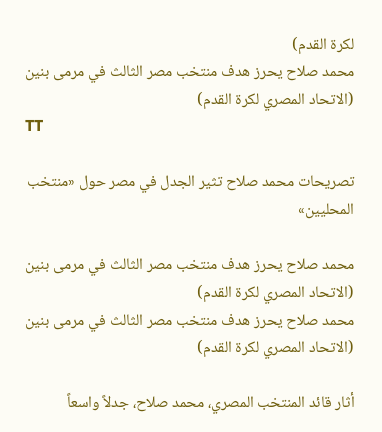لكرة القدم)
محمد صلاح يحرز هدف منتخب مصر الثالث في مرمى بنين (الاتحاد المصري لكرة القدم)
TT

تصريحات محمد صلاح تثير الجدل في مصر حول «منتخب المحليين»

محمد صلاح يحرز هدف منتخب مصر الثالث في مرمى بنين (الاتحاد المصري لكرة القدم)
محمد صلاح يحرز هدف منتخب مصر الثالث في مرمى بنين (الاتحاد المصري لكرة القدم)

أثار قائد المنتخب المصري، محمد صلاح، جدلاً واسعاً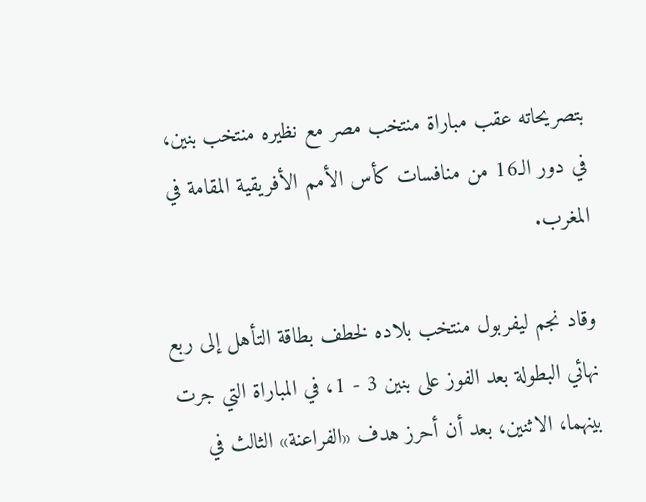بتصريحاته عقب مباراة منتخب مصر مع نظيره منتخب بنين، في دور الـ16 من منافسات كأس الأمم الأفريقية المقامة في المغرب.

وقاد نجم ليفربول منتخب بلاده لخطف بطاقة التأهل إلى ربع نهائي البطولة بعد الفوز على بنين 3 - 1، في المباراة التي جرت بينهما، الاثنين، بعد أن أحرز هدف «الفراعنة» الثالث في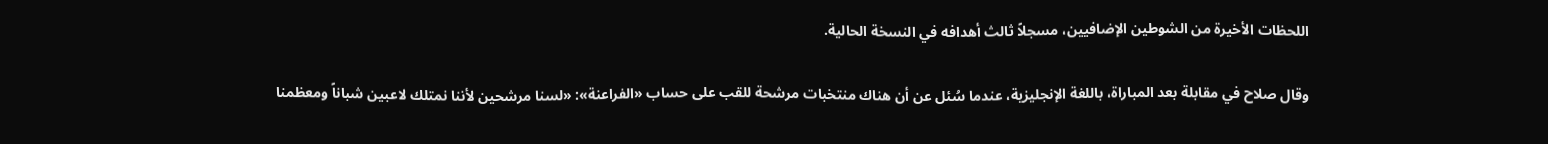اللحظات الأخيرة من الشوطين الإضافيين، مسجلاً ثالث أهدافه في النسخة الحالية.

وقال صلاح في مقابلة بعد المباراة، باللغة الإنجليزية، عندما سُئل عن أن هناك منتخبات مرشحة للقب على حساب «الفراعنة»: «لسنا مرشحين لأننا نمتلك لاعبين شباناً ومعظمنا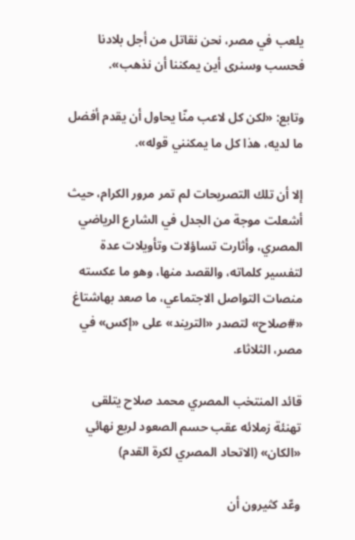يلعب في مصر، نحن نقاتل من أجل بلادنا فحسب وسنرى أين يمكننا أن نذهب».

وتابع: «لكن كل لاعب منّا يحاول أن يقدم أفضل ما لديه، هذا كل ما يمكنني قوله».

إلا أن تلك التصريحات لم تمر مرور الكرام، حيث أشعلت موجة من الجدل في الشارع الرياضي المصري، وأثارت تساؤلات وتأويلات عدة لتفسير كلماته، والقصد منها، وهو ما عكسته منصات التواصل الاجتماعي، ما صعد بهاشتاغ «#صلاح» لتصدر «التريند» على «إكس» في مصر، الثلاثاء.

قائد المنتخب المصري محمد صلاح يتلقى تهنئة زملائه عقب حسم الصعود لربع نهائي «الكان» (الاتحاد المصري لكرة القدم)

وعّد كثيرون أن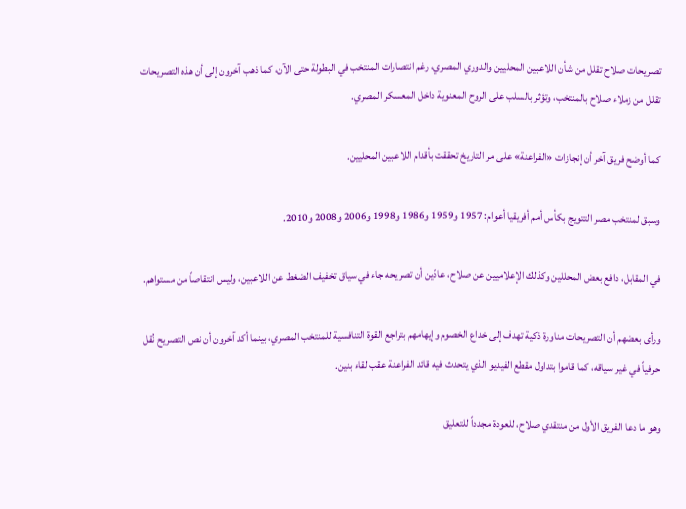تصريحات صلاح تقلل من شأن اللاعبين المحليين والدوري المصري، رغم انتصارات المنتخب في البطولة حتى الآن، كما ذهب آخرون إلى أن هذه التصريحات تقلل من زملاء صلاح بالمنتخب، وتؤثر بالسلب على الروح المعنوية داخل المعسكر المصري.

كما أوضح فريق آخر أن إنجازات «الفراعنة» على مر التاريخ تحققت بأقدام اللاعبين المحليين.

وسبق لمنتخب مصر التتويج بكأس أمم أفريقيا أعوام: 1957 و1959 و1986 و1998 و2006 و2008 و2010.

في المقابل، دافع بعض المحللين وكذلك الإعلاميين عن صلاح، عادّين أن تصريحه جاء في سياق تخفيف الضغط عن اللاعبين، وليس انتقاصاً من مستواهم.

ورأى بعضهم أن التصريحات مناورة ذكية تهدف إلى خداع الخصوم وإيهامهم بتراجع القوة التنافسية للمنتخب المصري، بينما أكد آخرون أن نص التصريح نُقل حرفياً في غير سياقه، كما قاموا بتداول مقطع الفيديو الذي يتحدث فيه قائد الفراعنة عقب لقاء بنين.

وهو ما دعا الفريق الأول من منتقدي صلاح، للعودة مجدداً للتعليق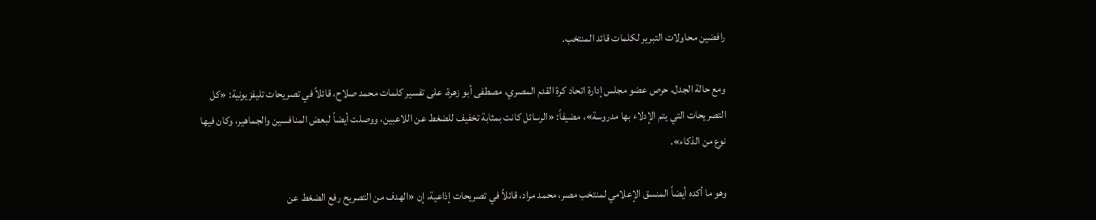رافضين محاولات التبرير لكلمات قائد المنتخب.

ومع حالة الجدل، حرص عضو مجلس إدارة اتحاد كرة القدم المصري، مصطفى أبو زهرة، على تفسير كلمات محمد صلاح، قائلاً في تصريحات تليفزيونية: «كل التصريحات التي يتم الإدلاء بها مدروسة»، مضيفاً: «الرسائل كانت بمثابة تخفيف للضغط عن اللاعبين، ووصلت أيضاً لبعض المنافسين والجماهير، وكان فيها نوع من الذكاء».

وهو ما أكده أيضاً المنسق الإعلامي لمنتخب مصر، محمد مراد، قائلاً في تصريحات إذاعية، إن «الهدف من التصريح رفع الضغط عن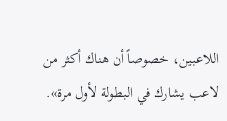اللاعبين، خصوصاً أن هناك أكثر من لاعب يشارك في البطولة لأول مرة».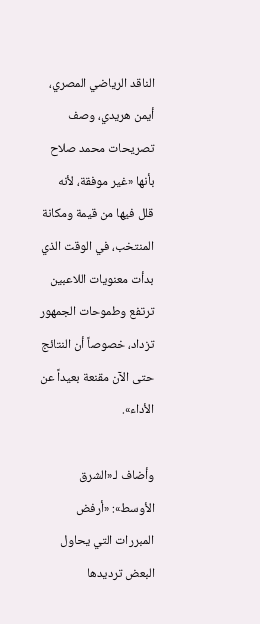الناقد الرياضي المصري، أيمن هريدي، وصف تصريحات محمد صلاح بأنها «غير موفقة، لأنه قلل فيها من قيمة ومكانة المنتخب، في الوقت الذي بدأت معنويات اللاعبين ترتفع وطموحات الجمهور تزداد، خصوصاً أن النتائج حتى الآن مقنعة بعيداً عن الأداء».

وأضاف لـ«الشرق الأوسط»: «أرفض المبررات التي يحاول البعض ترديدها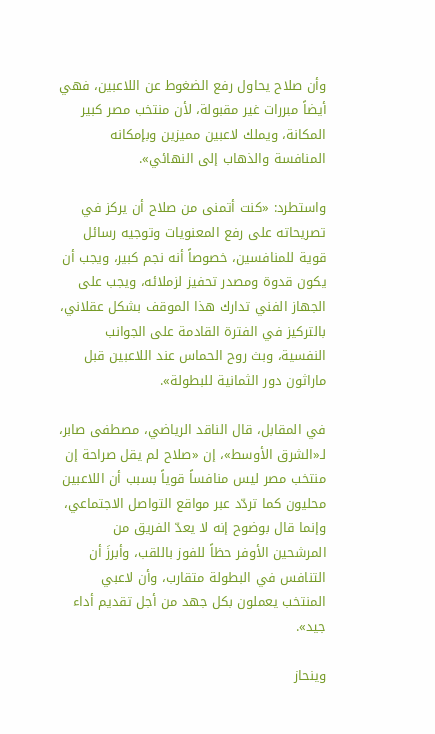وأن صلاح يحاول رفع الضغوط عن اللاعبين، فهي أيضاً مبررات غير مقبولة، لأن منتخب مصر كبير المكانة، ويملك لاعبين مميزين وبإمكانه المنافسة والذهاب إلى النهائي».

واستطرد: «كنت أتمنى من صلاح أن يركز في تصريحاته على رفع المعنويات وتوجيه رسائل قوية للمنافسين، خصوصاً أنه نجم كبير، ويجب أن يكون قدوة ومصدر تحفيز لزملائه، ويجب على الجهاز الفني تدارك هذا الموقف بشكل عقلاني، بالتركيز في الفترة القادمة على الجوانب النفسية، وبث روح الحماس عند اللاعبين قبل ماراثون دور الثمانية للبطولة».

في المقابل، قال الناقد الرياضي، مصطفى صابر، لـ«الشرق الأوسط»، إن «صلاح لم يقل صراحة إن منتخب مصر ليس منافساً قوياً بسبب أن اللاعبين محليون كما تردّد عبر مواقع التواصل الاجتماعي، وإنما قال بوضوح إنه لا يعدّ الفريق من المرشحين الأوفر حظاً للفوز باللقب، وأبرزَ أن التنافس في البطولة متقارب، وأن لاعبي المنتخب يعملون بكل جهد من أجل تقديم أداء جيد».

وينحاز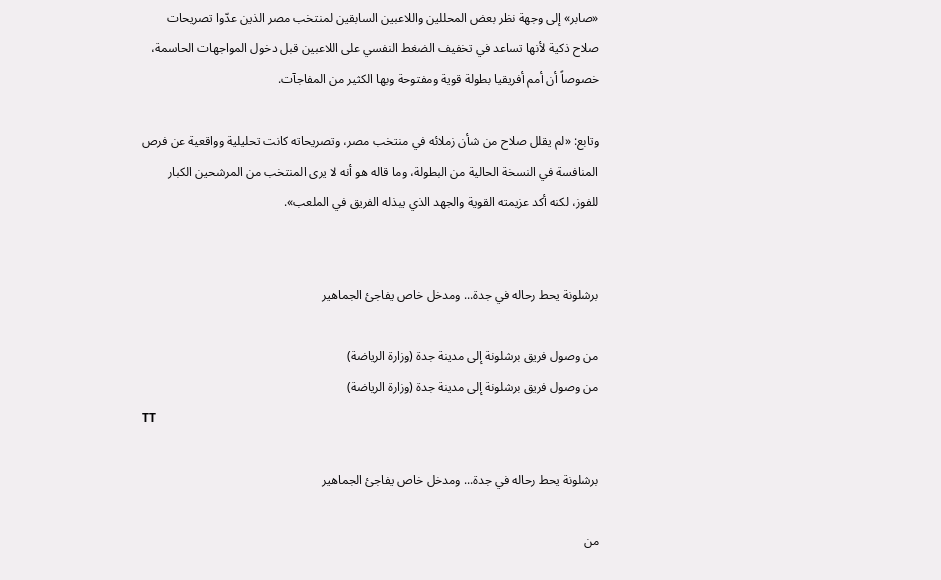«صابر» إلى وجهة نظر بعض المحللين واللاعبين السابقين لمنتخب مصر الذين عدّوا تصريحات صلاح ذكية لأنها تساعد في تخفيف الضغط النفسي على اللاعبين قبل دخول المواجهات الحاسمة، خصوصاً أن أمم أفريقيا بطولة قوية ومفتوحة وبها الكثير من المفاجآت.

وتابع: «لم يقلل صلاح من شأن زملائه في منتخب مصر، وتصريحاته كانت تحليلية وواقعية عن فرص المنافسة في النسخة الحالية من البطولة، وما قاله هو أنه لا يرى المنتخب من المرشحين الكبار للفوز، لكنه أكد عزيمته القوية والجهد الذي يبذله الفريق في الملعب».


برشلونة يحط رحاله في جدة... ومدخل خاص يفاجئ الجماهير

من وصول فريق برشلونة إلى مدينة جدة (وزارة الرياضة)
من وصول فريق برشلونة إلى مدينة جدة (وزارة الرياضة)
TT

برشلونة يحط رحاله في جدة... ومدخل خاص يفاجئ الجماهير

من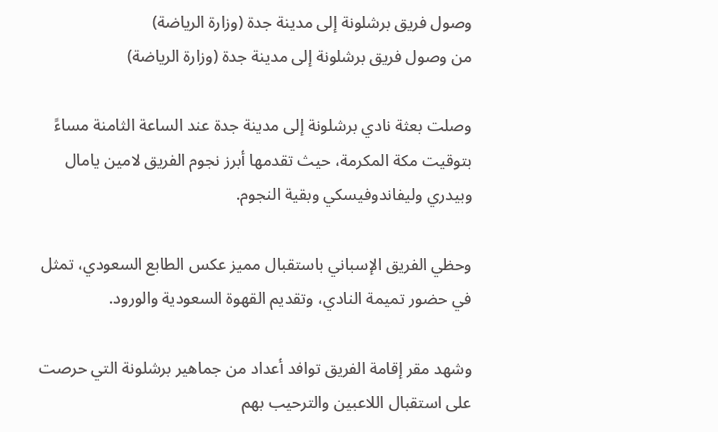وصول فريق برشلونة إلى مدينة جدة (وزارة الرياضة)
من وصول فريق برشلونة إلى مدينة جدة (وزارة الرياضة)

وصلت بعثة نادي برشلونة إلى مدينة جدة عند الساعة الثامنة مساءً بتوقيت مكة المكرمة، حيث تقدمها أبرز نجوم الفريق لامين يامال وبيدري وليفاندوفيسكي وبقية النجوم.

وحظي الفريق الإسباني باستقبال مميز عكس الطابع السعودي، تمثل في حضور تميمة النادي، وتقديم القهوة السعودية والورود.

وشهد مقر إقامة الفريق توافد أعداد من جماهير برشلونة التي حرصت على استقبال اللاعبين والترحيب بهم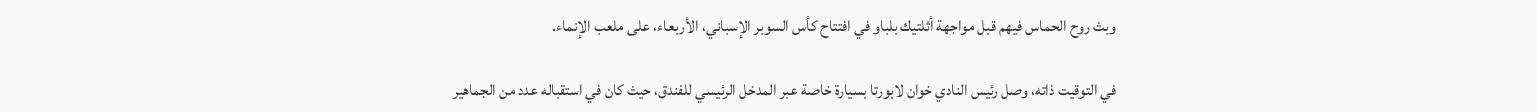وبث روح الحماس فيهم قبل مواجهة أثلتيك بلباو في افتتاح كأس السوبر الإسباني، الأربعاء، على ملعب الإنماء.

في التوقيت ذاته، وصل رئيس النادي خوان لابورتا بسيارة خاصة عبر المدخل الرئيسي للفندق، حيث كان في استقباله عدد من الجماهير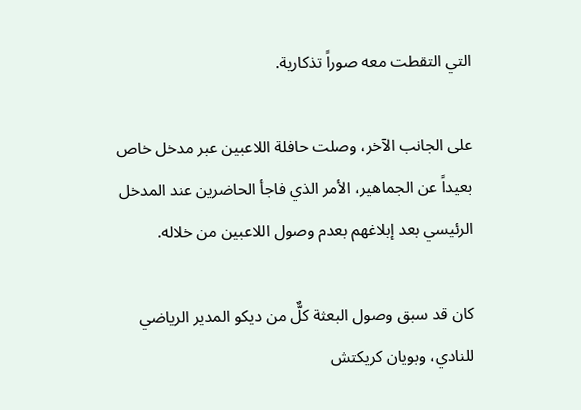التي التقطت معه صوراً تذكارية.

على الجانب الآخر، وصلت حافلة اللاعبين عبر مدخل خاص بعيداً عن الجماهير، الأمر الذي فاجأ الحاضرين عند المدخل الرئيسي بعد إبلاغهم بعدم وصول اللاعبين من خلاله.

كان قد سبق وصول البعثة كلٌّ من ديكو المدير الرياضي للنادي، وبويان كريكتش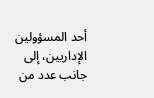أحد المسؤولين الإداريين، إلى جانب عدد من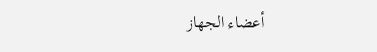أعضاء الجهاز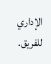الإداري للفريق.